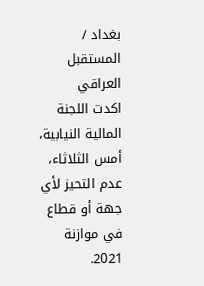بغداد / المستقبل العراقي
اكدت اللجنة المالية النيابية، أمس الثلاثاء، عدم التحيز لأي جهة أو قطاع في موازنة 2021.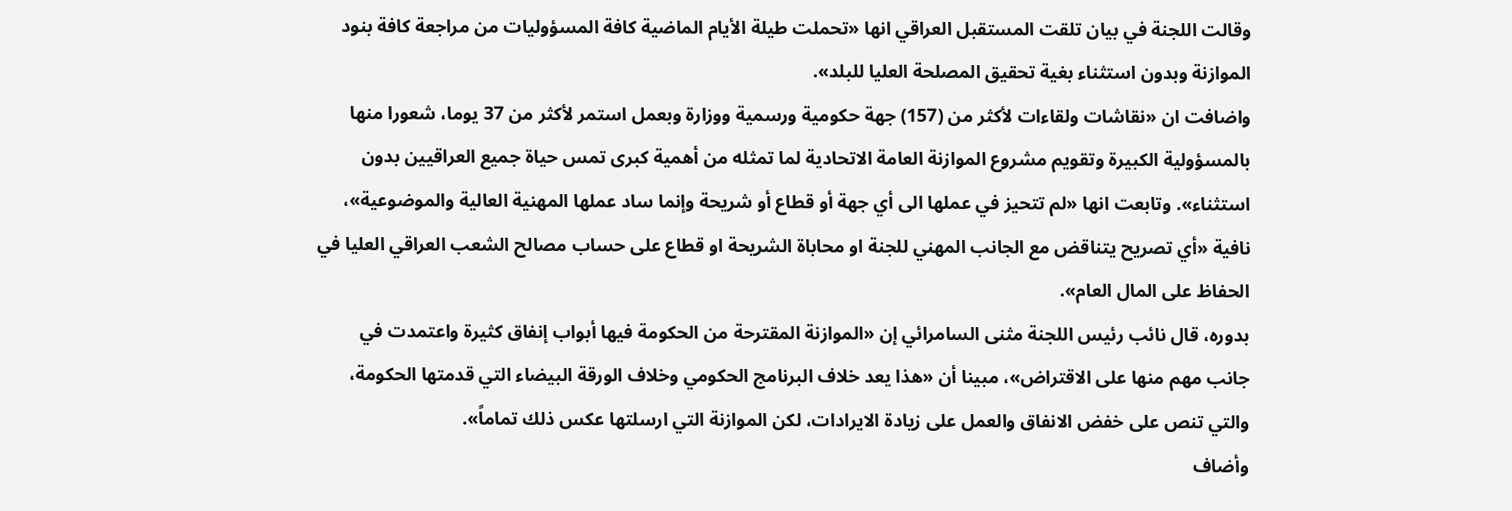وقالت اللجنة في بيان تلقت المستقبل العراقي انها «تحملت طيلة الأيام الماضية كافة المسؤوليات من مراجعة كافة بنود الموازنة وبدون استثناء بغية تحقيق المصلحة العليا للبلد».
واضافت ان «نقاشات ولقاءات لأكثر من (157) جهة حكومية ورسمية ووزارة وبعمل استمر لأكثر من 37 يوما، شعورا منها بالمسؤولية الكبيرة وتقويم مشروع الموازنة العامة الاتحادية لما تمثله من أهمية كبرى تمس حياة جميع العراقيين بدون استثناء». وتابعت انها «لم تتحيز في عملها الى أي جهة أو قطاع أو شريحة وإنما ساد عملها المهنية العالية والموضوعية»، نافية «أي تصريح يتناقض مع الجانب المهني للجنة او محاباة الشريحة او قطاع على حساب مصالح الشعب العراقي العليا في الحفاظ على المال العام».
بدوره، قال نائب رئيس اللجنة مثنى السامرائي إن «الموازنة المقترحة من الحكومة فيها أبواب إنفاق كثيرة واعتمدت في جانب مهم منها على الاقتراض»، مبينا أن «هذا يعد خلاف البرنامج الحكومي وخلاف الورقة البيضاء التي قدمتها الحكومة، والتي تنص على خفض الانفاق والعمل على زيادة الايرادات، لكن الموازنة التي ارسلتها عكس ذلك تماماً».
وأضاف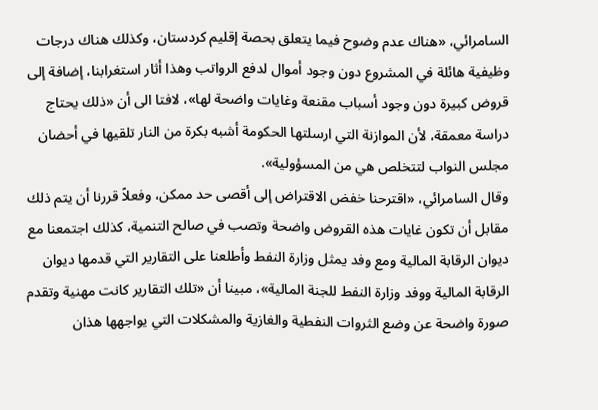السامرائي، «هناك عدم وضوح فيما يتعلق بحصة إقليم كردستان، وكذلك هناك درجات وظيفية هائلة في المشروع دون وجود أموال لدفع الرواتب وهذا أثار استغرابنا، إضافة إلى قروض كبيرة دون وجود أسباب مقنعة وغايات واضحة لها»، لافتا الى أن «ذلك يحتاج دراسة معمقة، لأن الموازنة التي ارسلتها الحكومة أشبه بكرة من النار تلقيها في أحضان مجلس النواب لتتخلص هي من المسؤولية».
وقال السامرائي، «اقترحنا خفض الاقتراض إلى أقصى حد ممكن، وفعلاً قررنا أن يتم ذلك مقابل أن تكون غايات هذه القروض واضحة وتصب في صالح التنمية، كذلك اجتمعنا مع ديوان الرقابة المالية ومع وفد يمثل وزارة النفط وأطلعنا على التقارير التي قدمها ديوان الرقابة المالية ووفد وزارة النفط للجنة المالية»، مبينا أن «تلك التقارير كانت مهنية وتقدم صورة واضحة عن وضع الثروات النفطية والغازية والمشكلات التي يواجهها هذان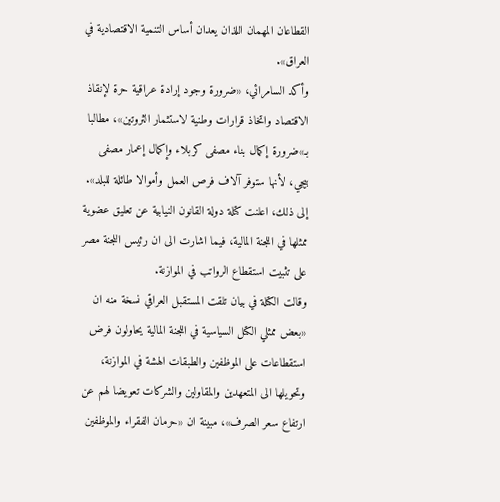القطاعان المهمان اللذان يعدان أساس التنمية الاقتصادية في العراق».
وأكد السامرائي، «ضرورة وجود إرادة عراقية حرة لإنقاذ الاقتصاد واتخاذ قرارات وطنية لاستثمار الثروتين»، مطالبا بـ»ضرورة إكمال بناء مصفى كربلاء وإكمال إعمار مصفى بيجي، لأنها ستوفر آلاف فرص العمل وأموالا طائلة للبلد».
إلى ذلك، اعلنت كتلة دولة القانون النيابية عن تعليق عضوية ممثلها في اللجنة المالية، فيما اشارت الى ان رئيس اللجنة مصر على تثبيت استقطاع الرواتب في الموازنة.
وقالت الكتلة في بيان تلقت المستقبل العراقي نسخة منه ان «بعض ممثلي الكتل السياسية في اللجنة المالية يحاولون فرض استقطاعات على الموظفين والطبقات الهشة في الموازنة، وتحويلها الى المتعهدين والمقاولين والشركات تعويضا لهم عن ارتفاع سعر الصرف»، مبينة ان «حرمان الفقراء والموظفين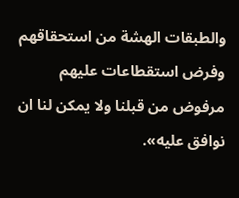والطبقات الهشة من استحقاقهم وفرض استقطاعات عليهم مرفوض من قبلنا ولا يمكن لنا ان نوافق عليه».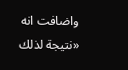واضافت انه «نتيجة لذلك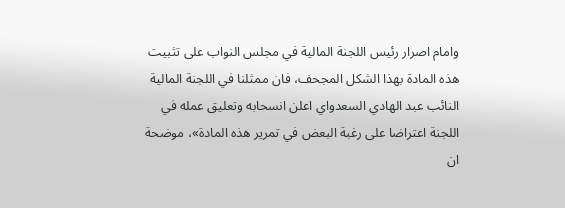وامام اصرار رئيس اللجنة المالية في مجلس النواب على تثبيت هذه المادة بهذا الشكل المجحف، فان ممثلنا في اللجنة المالية النائب عبد الهادي السعدواي اعلن انسحابه وتعليق عمله في اللجنة اعتراضا على رغبة البعض في تمرير هذه المادة»، موضحة ان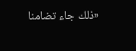«ذلك جاء تضامنا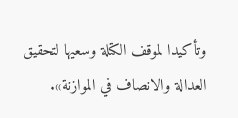وتأكيدا لموقف الكتلة وسعيها لتحقيق العدالة والانصاف في الموازنة».